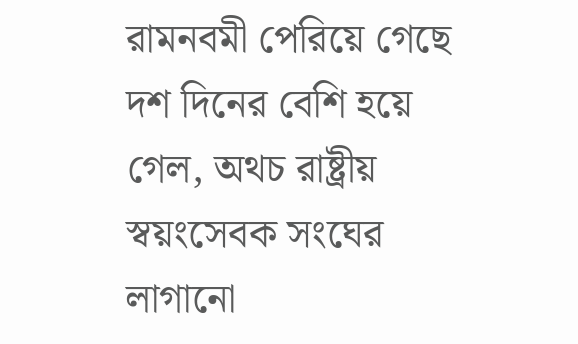রামনবমী পেরিয়ে গেছে দশ দিনের বেশি হয়ে গেল, অথচ রাষ্ট্রীয় স্বয়ংসেবক সংঘের লাগানো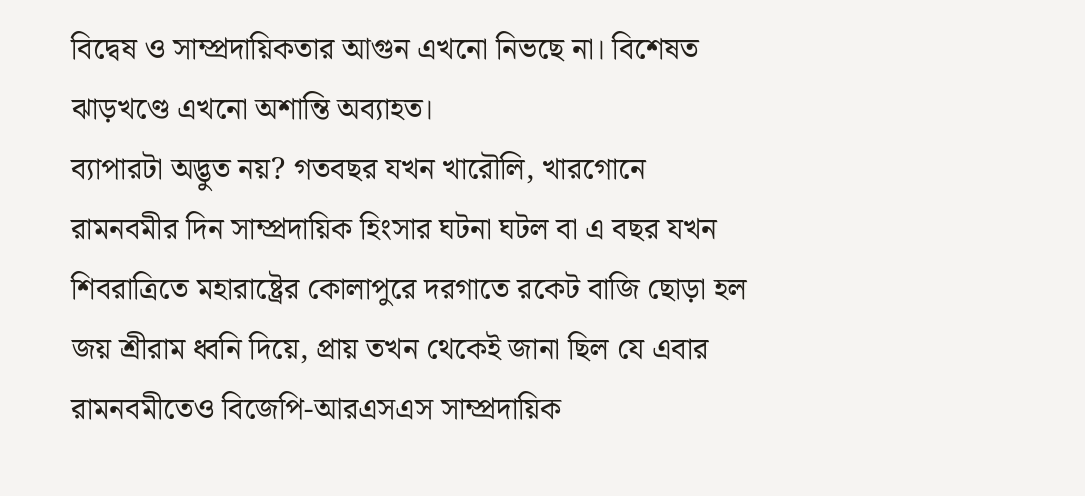বিদ্বেষ ও সাম্প্রদায়িকতার আগুন এখনো নিভছে না। বিশেষত ঝাড়খণ্ডে এখনো অশান্তি অব্যাহত।
ব্যাপারটা অদ্ভুত নয়? গতবছর যখন খারৌলি, খারগোনে রামনবমীর দিন সাম্প্রদায়িক হিংসার ঘটনা ঘটল বা এ বছর যখন শিবরাত্রিতে মহারাষ্ট্রের কোলাপুরে দরগাতে রকেট বাজি ছোড়া হল জয় শ্রীরাম ধ্বনি দিয়ে, প্রায় তখন থেকেই জানা ছিল যে এবার রামনবমীতেও বিজেপি-আরএসএস সাম্প্রদায়িক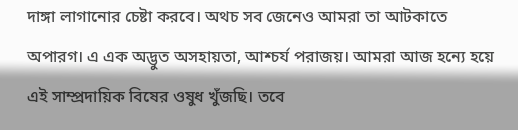দাঙ্গা লাগানোর চেষ্টা করবে। অথচ সব জেনেও আমরা তা আটকাতে অপারগ। এ এক অদ্ভুত অসহায়তা, আশ্চর্য পরাজয়। আমরা আজ হন্যে হয়ে এই সাম্প্রদায়িক বিষের ওষুধ খুঁজছি। তবে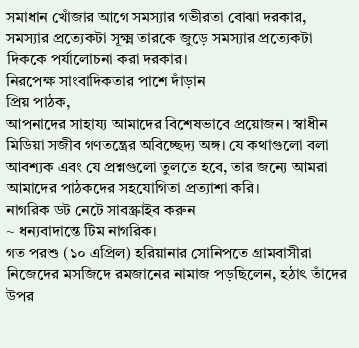সমাধান খোঁজার আগে সমস্যার গভীরতা বোঝা দরকার, সমস্যার প্রত্যেকটা সূক্ষ্ম তারকে জুড়ে সমস্যার প্রত্যেকটা দিককে পর্যালোচনা করা দরকার।
নিরপেক্ষ সাংবাদিকতার পাশে দাঁড়ান
প্রিয় পাঠক,
আপনাদের সাহায্য আমাদের বিশেষভাবে প্রয়োজন। স্বাধীন মিডিয়া সজীব গণতন্ত্রের অবিচ্ছেদ্য অঙ্গ। যে কথাগুলো বলা আবশ্যক এবং যে প্রশ্নগুলো তুলতে হবে, তার জন্যে আমরা আমাদের পাঠকদের সহযোগিতা প্রত্যাশা করি।
নাগরিক ডট নেটে সাবস্ক্রাইব করুন
~ ধন্যবাদান্তে টিম নাগরিক।
গত পরশু (১০ এপ্রিল) হরিয়ানার সোনিপতে গ্রামবাসীরা নিজেদের মসজিদে রমজানের নামাজ পড়ছিলেন, হঠাৎ তাঁদের উপর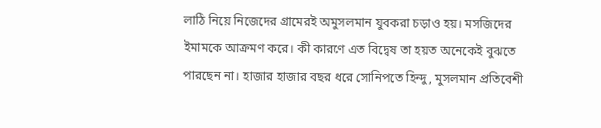লাঠি নিয়ে নিজেদের গ্রামেরই অমুসলমান যুবকরা চড়াও হয়। মসজিদের ইমামকে আক্রমণ করে। কী কারণে এত বিদ্বেষ তা হয়ত অনেকেই বুঝতে পারছেন না। হাজার হাজার বছর ধরে সোনিপতে হিন্দু, মুসলমান প্রতিবেশী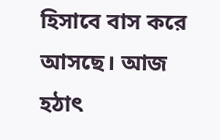হিসাবে বাস করে আসছে। আজ হঠাৎ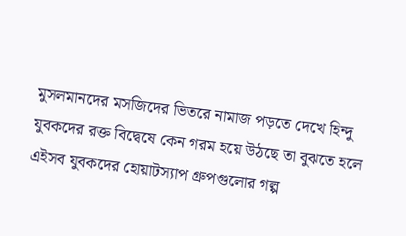মুসলমানদের মসজিদের ভিতরে নামাজ পড়তে দেখে হিন্দু যুবকদের রক্ত বিদ্বেষে কেন গরম হয়ে উঠছে তা বুঝতে হলে এইসব যুবকদের হোয়াটস্যাপ গ্রুপগুলোর গল্প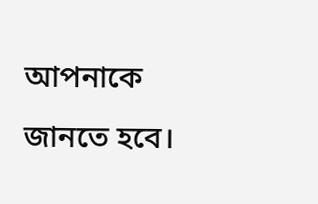আপনাকে জানতে হবে।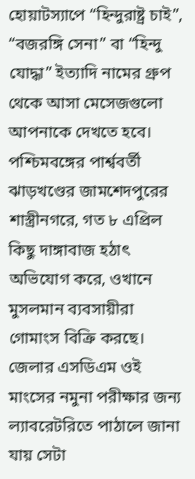হোয়াটস্যাপে “হিন্দুরাষ্ট্র চাই”, “বজরঙ্গি সেনা” বা “হিন্দু যোদ্ধা” ইত্যাদি নামের গ্রুপ থেকে আসা মেসেজগুলো আপনাকে দেখতে হবে।
পশ্চিমবঙ্গের পার্শ্ববর্তী ঝাড়খণ্ডের জামশেদপুরের শাস্ত্রীনগরে, গত ৮ এপ্রিল কিছু দাঙ্গাবাজ হঠাৎ অভিযোগ করে, ওখানে মুসলমান ব্যবসায়ীরা গোমাংস বিক্রি করছে। জেলার এসডিএম ওই মাংসের নমুনা পরীক্ষার জন্য ল্যাবরেটরিতে পাঠালে জানা যায় সেটা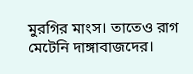মুরগির মাংস। তাতেও রাগ মেটেনি দাঙ্গাবাজদের।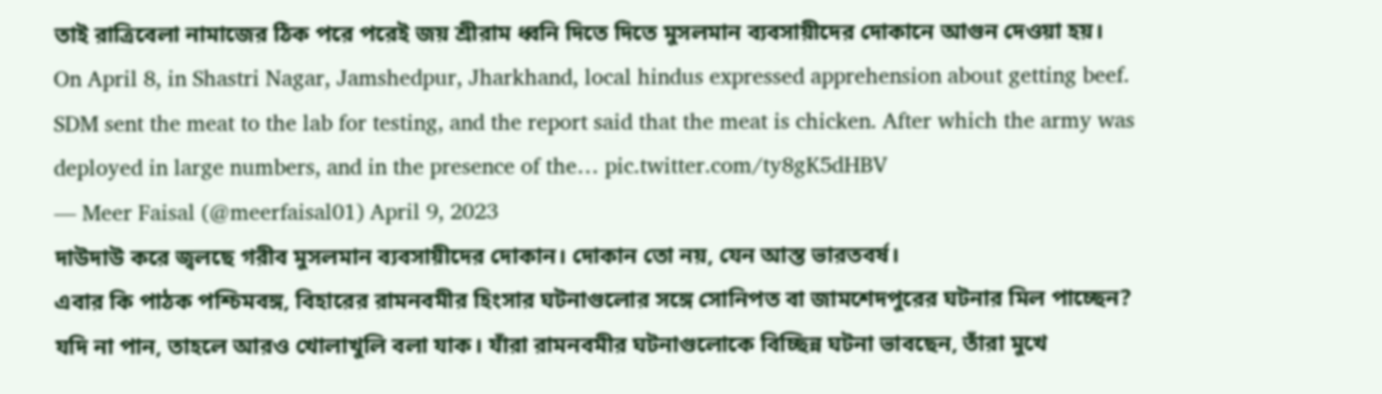তাই রাত্রিবেলা নামাজের ঠিক পরে পরেই জয় শ্রীরাম ধ্বনি দিতে দিতে মুসলমান ব্যবসায়ীদের দোকানে আগুন দেওয়া হয়।
On April 8, in Shastri Nagar, Jamshedpur, Jharkhand, local hindus expressed apprehension about getting beef. SDM sent the meat to the lab for testing, and the report said that the meat is chicken. After which the army was deployed in large numbers, and in the presence of the… pic.twitter.com/ty8gK5dHBV
— Meer Faisal (@meerfaisal01) April 9, 2023
দাউদাউ করে জ্বলছে গরীব মুসলমান ব্যবসায়ীদের দোকান। দোকান তো নয়, যেন আস্ত ভারতবর্ষ।
এবার কি পাঠক পশ্চিমবঙ্গ, বিহারের রামনবমীর হিংসার ঘটনাগুলোর সঙ্গে সোনিপত বা জামশেদপুরের ঘটনার মিল পাচ্ছেন? যদি না পান, তাহলে আরও খোলাখুলি বলা যাক। যাঁরা রামনবমীর ঘটনাগুলোকে বিচ্ছিন্ন ঘটনা ভাবছেন, তাঁরা মুখে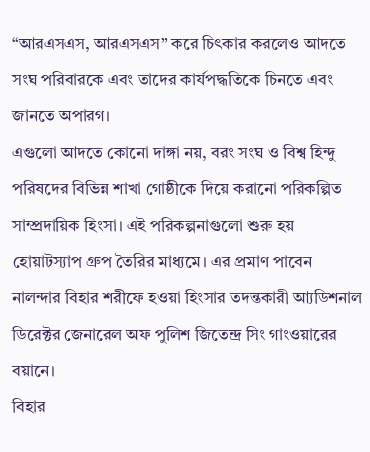“আরএসএস, আরএসএস” করে চিৎকার করলেও আদতে সংঘ পরিবারকে এবং তাদের কার্যপদ্ধতিকে চিনতে এবং জানতে অপারগ।
এগুলো আদতে কোনো দাঙ্গা নয়, বরং সংঘ ও বিশ্ব হিন্দু পরিষদের বিভিন্ন শাখা গোষ্ঠীকে দিয়ে করানো পরিকল্পিত সাম্প্রদায়িক হিংসা। এই পরিকল্পনাগুলো শুরু হয় হোয়াটস্যাপ গ্রুপ তৈরির মাধ্যমে। এর প্রমাণ পাবেন নালন্দার বিহার শরীফে হওয়া হিংসার তদন্তকারী আ্যডিশনাল ডিরেক্টর জেনারেল অফ পুলিশ জিতেন্দ্র সিং গাংওয়ারের বয়ানে।
বিহার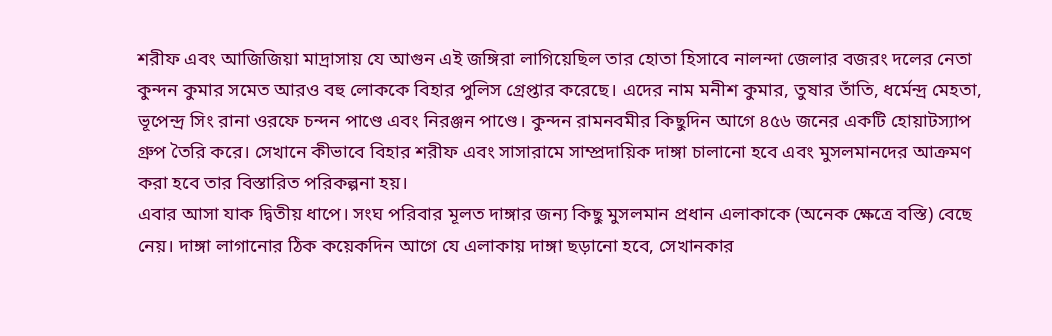শরীফ এবং আজিজিয়া মাদ্রাসায় যে আগুন এই জঙ্গিরা লাগিয়েছিল তার হোতা হিসাবে নালন্দা জেলার বজরং দলের নেতা কুন্দন কুমার সমেত আরও বহু লোককে বিহার পুলিস গ্রেপ্তার করেছে। এদের নাম মনীশ কুমার, তুষার তাঁতি, ধর্মেন্দ্র মেহতা, ভূপেন্দ্র সিং রানা ওরফে চন্দন পাণ্ডে এবং নিরঞ্জন পাণ্ডে। কুন্দন রামনবমীর কিছুদিন আগে ৪৫৬ জনের একটি হোয়াটস্যাপ গ্রুপ তৈরি করে। সেখানে কীভাবে বিহার শরীফ এবং সাসারামে সাম্প্রদায়িক দাঙ্গা চালানো হবে এবং মুসলমানদের আক্রমণ করা হবে তার বিস্তারিত পরিকল্পনা হয়।
এবার আসা যাক দ্বিতীয় ধাপে। সংঘ পরিবার মূলত দাঙ্গার জন্য কিছু মুসলমান প্রধান এলাকাকে (অনেক ক্ষেত্রে বস্তি) বেছে নেয়। দাঙ্গা লাগানোর ঠিক কয়েকদিন আগে যে এলাকায় দাঙ্গা ছড়ানো হবে, সেখানকার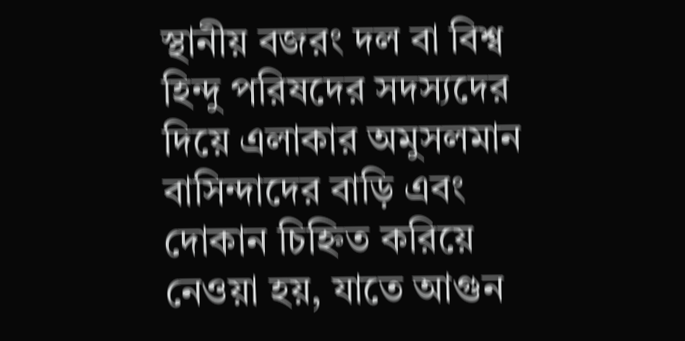স্থানীয় বজরং দল বা বিশ্ব হিন্দু পরিষদের সদস্যদের দিয়ে এলাকার অমুসলমান বাসিন্দাদের বাড়ি এবং দোকান চিহ্নিত করিয়ে নেওয়া হয়, যাতে আগুন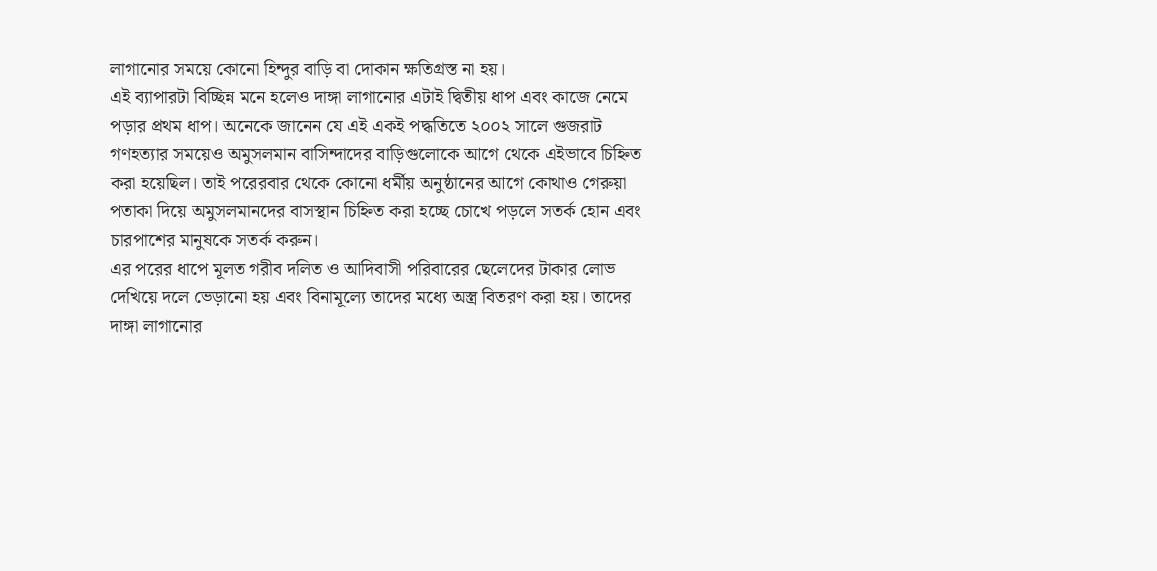লাগানোর সময়ে কোনো হিন্দুর বাড়ি বা দোকান ক্ষতিগ্রস্ত না হয়।
এই ব্যাপারটা বিচ্ছিন্ন মনে হলেও দাঙ্গা লাগানোর এটাই দ্বিতীয় ধাপ এবং কাজে নেমে পড়ার প্রথম ধাপ। অনেকে জানেন যে এই একই পদ্ধতিতে ২০০২ সালে গুজরাট গণহত্যার সময়েও অমুসলমান বাসিন্দাদের বাড়িগুলোকে আগে থেকে এইভাবে চিহ্নিত করা হয়েছিল। তাই পরেরবার থেকে কোনো ধর্মীয় অনুষ্ঠানের আগে কোথাও গেরুয়া পতাকা দিয়ে অমুসলমানদের বাসস্থান চিহ্নিত করা হচ্ছে চোখে পড়লে সতর্ক হোন এবং চারপাশের মানুষকে সতর্ক করুন।
এর পরের ধাপে মূলত গরীব দলিত ও আদিবাসী পরিবারের ছেলেদের টাকার লোভ দেখিয়ে দলে ভেড়ানো হয় এবং বিনামূল্যে তাদের মধ্যে অস্ত্র বিতরণ করা হয়। তাদের দাঙ্গা লাগানোর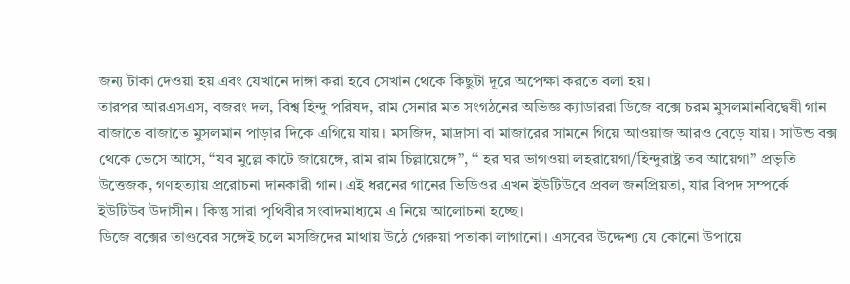জন্য টাকা দেওয়া হয় এবং যেখানে দাঙ্গা করা হবে সেখান থেকে কিছুটা দূরে অপেক্ষা করতে বলা হয়।
তারপর আরএসএস, বজরং দল, বিশ্ব হিন্দু পরিষদ, রাম সেনার মত সংগঠনের অভিজ্ঞ ক্যাডাররা ডিজে বক্সে চরম মুসলমানবিদ্বেষী গান বাজাতে বাজাতে মুসলমান পাড়ার দিকে এগিয়ে যায়। মসজিদ, মাদ্রাসা বা মাজারের সামনে গিয়ে আওয়াজ আরও বেড়ে যায়। সাউন্ড বক্স থেকে ভেসে আসে, “যব মুল্লে কাটে জায়েঙ্গে, রাম রাম চিল্লায়েঙ্গে”, “ হর ঘর ভাগওয়া লহরায়েগা/হিন্দুরাষ্ট্র তব আয়েগা” প্রভৃতি উত্তেজক, গণহত্যায় প্ররোচনা দানকারী গান। এই ধরনের গানের ভিডিওর এখন ইউটিউবে প্রবল জনপ্রিয়তা, যার বিপদ সম্পর্কে ইউটিউব উদাসীন। কিন্তু সারা পৃথিবীর সংবাদমাধ্যমে এ নিয়ে আলোচনা হচ্ছে।
ডিজে বক্সের তাণ্ডবের সঙ্গেই চলে মসজিদের মাথায় উঠে গেরুয়া পতাকা লাগানো। এসবের উদ্দেশ্য যে কোনো উপায়ে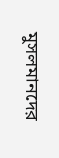মুসলমানদের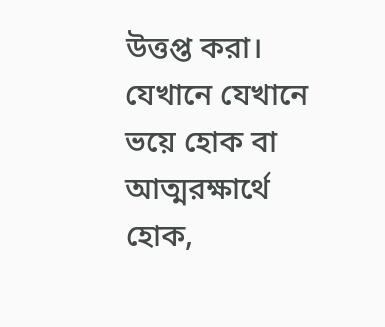উত্তপ্ত করা। যেখানে যেখানে ভয়ে হোক বা আত্মরক্ষার্থে হোক,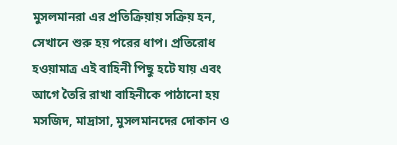মুসলমানরা এর প্রতিক্রিয়ায় সক্রিয় হন, সেখানে শুরু হয় পরের ধাপ। প্রতিরোধ হওয়ামাত্র এই বাহিনী পিছু হটে যায় এবং আগে তৈরি রাখা বাহিনীকে পাঠানো হয় মসজিদ, মাদ্রাসা, মুসলমানদের দোকান ও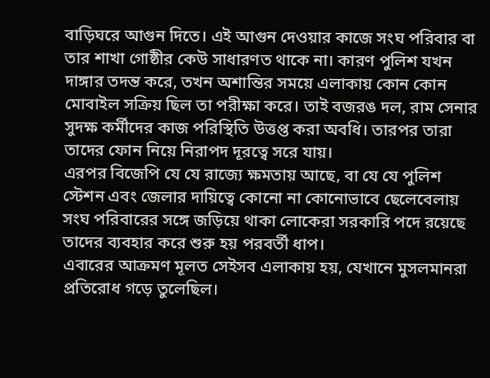বাড়িঘরে আগুন দিতে। এই আগুন দেওয়ার কাজে সংঘ পরিবার বা তার শাখা গোষ্ঠীর কেউ সাধারণত থাকে না। কারণ পুলিশ যখন দাঙ্গার তদন্ত করে, তখন অশান্তির সময়ে এলাকায় কোন কোন মোবাইল সক্রিয় ছিল তা পরীক্ষা করে। তাই বজরঙ দল, রাম সেনার সুদক্ষ কর্মীদের কাজ পরিস্থিতি উত্তপ্ত করা অবধি। তারপর তারা তাদের ফোন নিয়ে নিরাপদ দূরত্বে সরে যায়।
এরপর বিজেপি যে যে রাজ্যে ক্ষমতায় আছে, বা যে যে পুলিশ স্টেশন এবং জেলার দায়িত্বে কোনো না কোনোভাবে ছেলেবেলায় সংঘ পরিবারের সঙ্গে জড়িয়ে থাকা লোকেরা সরকারি পদে রয়েছে তাদের ব্যবহার করে শুরু হয় পরবর্তী ধাপ।
এবারের আক্রমণ মূলত সেইসব এলাকায় হয়, যেখানে মুসলমানরা প্রতিরোধ গড়ে তুলেছিল।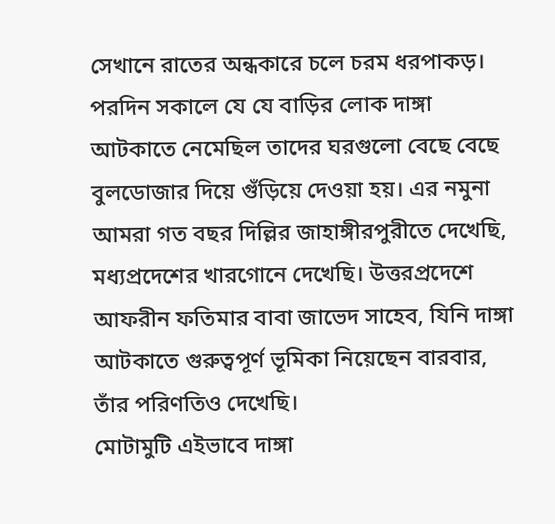সেখানে রাতের অন্ধকারে চলে চরম ধরপাকড়। পরদিন সকালে যে যে বাড়ির লোক দাঙ্গা আটকাতে নেমেছিল তাদের ঘরগুলো বেছে বেছে বুলডোজার দিয়ে গুঁড়িয়ে দেওয়া হয়। এর নমুনা আমরা গত বছর দিল্লির জাহাঙ্গীরপুরীতে দেখেছি, মধ্যপ্রদেশের খারগোনে দেখেছি। উত্তরপ্রদেশে আফরীন ফতিমার বাবা জাভেদ সাহেব, যিনি দাঙ্গা আটকাতে গুরুত্বপূর্ণ ভূমিকা নিয়েছেন বারবার, তাঁর পরিণতিও দেখেছি।
মোটামুটি এইভাবে দাঙ্গা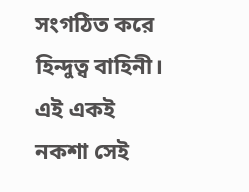সংগঠিত করে হিন্দুত্ব বাহিনী। এই একই নকশা সেই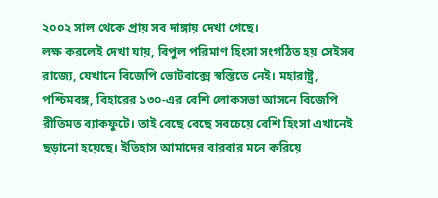২০০২ সাল থেকে প্রায় সব দাঙ্গায় দেখা গেছে।
লক্ষ করলেই দেখা যায়, বিপুল পরিমাণ হিংসা সংগঠিত হয় সেইসব রাজ্যে, যেখানে বিজেপি ভোটবাক্সে স্বস্তিতে নেই। মহারাষ্ট্র, পশ্চিমবঙ্গ, বিহারের ১৩০-এর বেশি লোকসভা আসনে বিজেপি রীতিমত ব্যাকফুটে। তাই বেছে বেছে সবচেয়ে বেশি হিংসা এখানেই ছড়ানো হয়েছে। ইতিহাস আমাদের বারবার মনে করিয়ে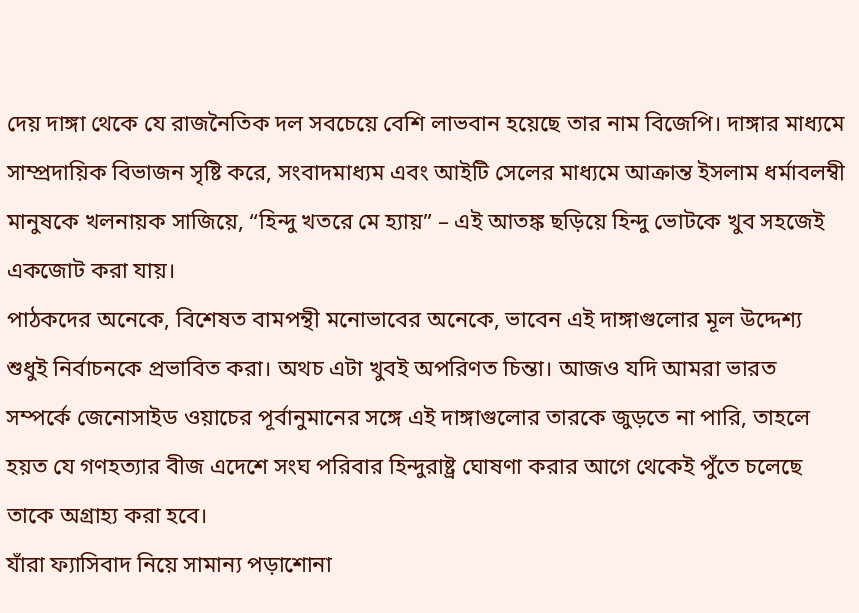দেয় দাঙ্গা থেকে যে রাজনৈতিক দল সবচেয়ে বেশি লাভবান হয়েছে তার নাম বিজেপি। দাঙ্গার মাধ্যমে সাম্প্রদায়িক বিভাজন সৃষ্টি করে, সংবাদমাধ্যম এবং আইটি সেলের মাধ্যমে আক্রান্ত ইসলাম ধর্মাবলম্বী মানুষকে খলনায়ক সাজিয়ে, “হিন্দু খতরে মে হ্যায়” – এই আতঙ্ক ছড়িয়ে হিন্দু ভোটকে খুব সহজেই একজোট করা যায়।
পাঠকদের অনেকে, বিশেষত বামপন্থী মনোভাবের অনেকে, ভাবেন এই দাঙ্গাগুলোর মূল উদ্দেশ্য শুধুই নির্বাচনকে প্রভাবিত করা। অথচ এটা খুবই অপরিণত চিন্তা। আজও যদি আমরা ভারত সম্পর্কে জেনোসাইড ওয়াচের পূর্বানুমানের সঙ্গে এই দাঙ্গাগুলোর তারকে জুড়তে না পারি, তাহলে হয়ত যে গণহত্যার বীজ এদেশে সংঘ পরিবার হিন্দুরাষ্ট্র ঘোষণা করার আগে থেকেই পুঁতে চলেছে তাকে অগ্রাহ্য করা হবে।
যাঁরা ফ্যাসিবাদ নিয়ে সামান্য পড়াশোনা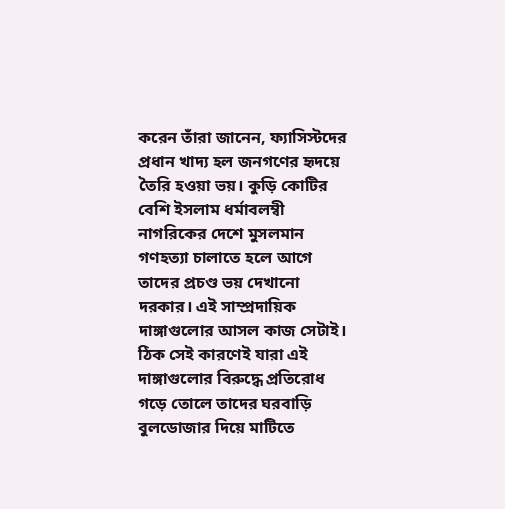করেন তাঁরা জানেন, ফ্যাসিস্টদের প্রধান খাদ্য হল জনগণের হৃদয়ে তৈরি হওয়া ভয়। কুড়ি কোটির বেশি ইসলাম ধর্মাবলম্বী নাগরিকের দেশে মুসলমান গণহত্যা চালাতে হলে আগে তাদের প্রচণ্ড ভয় দেখানো দরকার। এই সাম্প্রদায়িক দাঙ্গাগুলোর আসল কাজ সেটাই। ঠিক সেই কারণেই যারা এই দাঙ্গাগুলোর বিরুদ্ধে প্রতিরোধ গড়ে তোলে তাদের ঘরবাড়ি বুলডোজার দিয়ে মাটিতে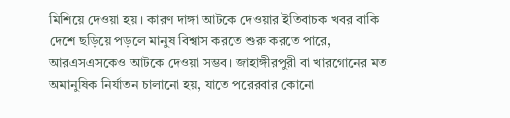মিশিয়ে দেওয়া হয়। কারণ দাঙ্গা আটকে দেওয়ার ইতিবাচক খবর বাকি দেশে ছড়িয়ে পড়লে মানুষ বিশ্বাস করতে শুরু করতে পারে, আরএসএসকেও আটকে দেওয়া সম্ভব। জাহাঙ্গীরপুরী বা খারগোনের মত অমানুষিক নির্যাতন চালানো হয়, যাতে পরেরবার কোনো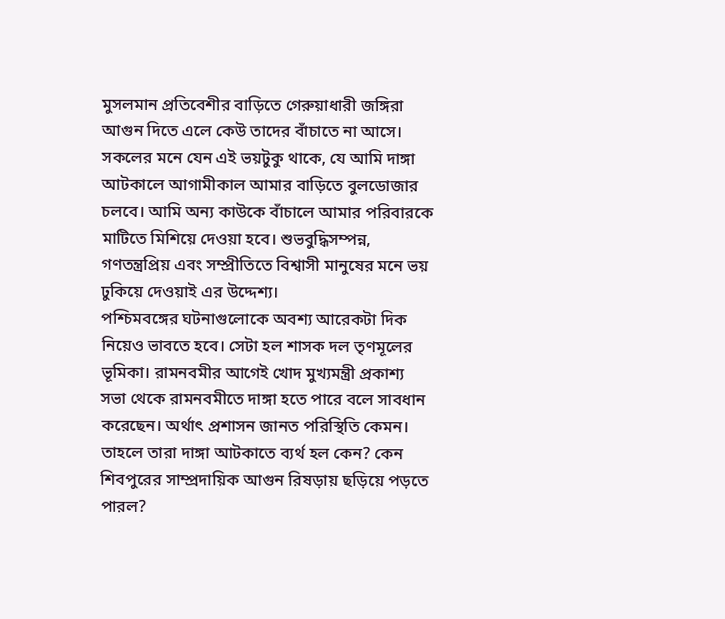মুসলমান প্রতিবেশীর বাড়িতে গেরুয়াধারী জঙ্গিরা আগুন দিতে এলে কেউ তাদের বাঁচাতে না আসে। সকলের মনে যেন এই ভয়টুকু থাকে, যে আমি দাঙ্গা আটকালে আগামীকাল আমার বাড়িতে বুলডোজার চলবে। আমি অন্য কাউকে বাঁচালে আমার পরিবারকে মাটিতে মিশিয়ে দেওয়া হবে। শুভবুদ্ধিসম্পন্ন, গণতন্ত্রপ্রিয় এবং সম্প্রীতিতে বিশ্বাসী মানুষের মনে ভয় ঢুকিয়ে দেওয়াই এর উদ্দেশ্য।
পশ্চিমবঙ্গের ঘটনাগুলোকে অবশ্য আরেকটা দিক নিয়েও ভাবতে হবে। সেটা হল শাসক দল তৃণমূলের ভূমিকা। রামনবমীর আগেই খোদ মুখ্যমন্ত্রী প্রকাশ্য সভা থেকে রামনবমীতে দাঙ্গা হতে পারে বলে সাবধান করেছেন। অর্থাৎ প্রশাসন জানত পরিস্থিতি কেমন। তাহলে তারা দাঙ্গা আটকাতে ব্যর্থ হল কেন? কেন শিবপুরের সাম্প্রদায়িক আগুন রিষড়ায় ছড়িয়ে পড়তে পারল?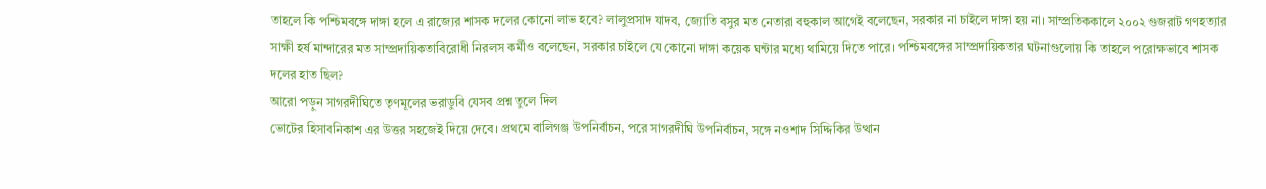তাহলে কি পশ্চিমবঙ্গে দাঙ্গা হলে এ রাজ্যের শাসক দলের কোনো লাভ হবে? লালুপ্রসাদ যাদব, জ্যোতি বসুর মত নেতারা বহুকাল আগেই বলেছেন, সরকার না চাইলে দাঙ্গা হয় না। সাম্প্রতিককালে ২০০২ গুজরাট গণহত্যার সাক্ষী হর্ষ মান্দারের মত সাম্প্রদায়িকতাবিরোধী নিরলস কর্মীও বলেছেন, সরকার চাইলে যে কোনো দাঙ্গা কয়েক ঘন্টার মধ্যে থামিয়ে দিতে পারে। পশ্চিমবঙ্গের সাম্প্রদায়িকতার ঘটনাগুলোয় কি তাহলে পরোক্ষভাবে শাসক দলের হাত ছিল?
আরো পড়ুন সাগরদীঘিতে তৃণমূলের ভরাডুবি যেসব প্রশ্ন তুলে দিল
ভোটের হিসাবনিকাশ এর উত্তর সহজেই দিয়ে দেবে। প্রথমে বালিগঞ্জ উপনির্বাচন, পরে সাগরদীঘি উপনির্বাচন, সঙ্গে নওশাদ সিদ্দিকির উত্থান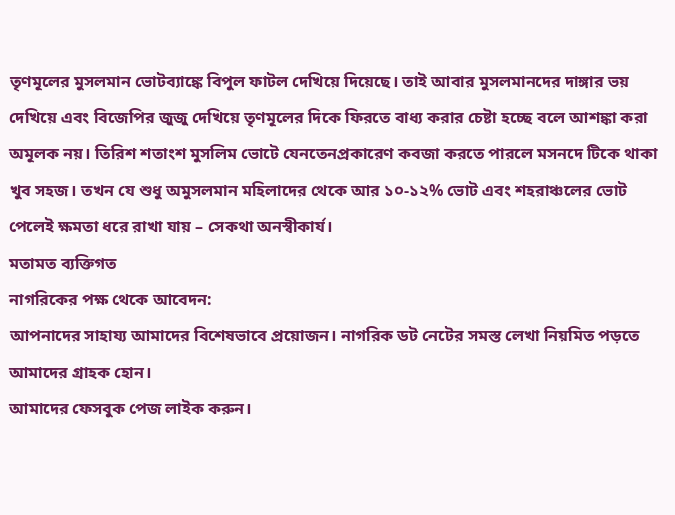তৃণমূলের মুসলমান ভোটব্যাঙ্কে বিপুল ফাটল দেখিয়ে দিয়েছে। তাই আবার মুসলমানদের দাঙ্গার ভয় দেখিয়ে এবং বিজেপির জুজু দেখিয়ে তৃণমূলের দিকে ফিরতে বাধ্য করার চেষ্টা হচ্ছে বলে আশঙ্কা করা অমূলক নয়। তিরিশ শতাংশ মুসলিম ভোটে যেনতেনপ্রকারেণ কবজা করতে পারলে মসনদে টিকে থাকা খুব সহজ। তখন যে শুধু অমুসলমান মহিলাদের থেকে আর ১০-১২% ভোট এবং শহরাঞ্চলের ভোট পেলেই ক্ষমতা ধরে রাখা যায় – সেকথা অনস্বীকার্য।
মতামত ব্যক্তিগত
নাগরিকের পক্ষ থেকে আবেদন:
আপনাদের সাহায্য আমাদের বিশেষভাবে প্রয়োজন। নাগরিক ডট নেটের সমস্ত লেখা নিয়মিত পড়তে আমাদের গ্রাহক হোন।
আমাদের ফেসবুক পেজ লাইক করুন।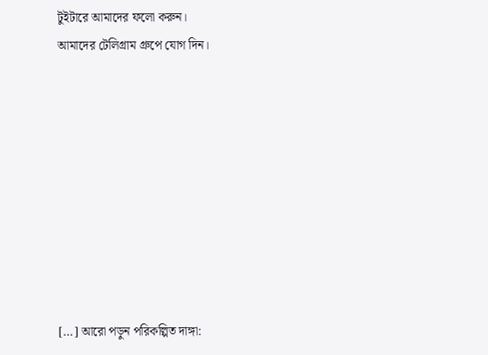টুইটারে আমাদের ফলো করুন।
আমাদের টেলিগ্রাম গ্রুপে যোগ দিন।









[…] আরো পড়ুন পরিকল্পিত দাঙ্গা: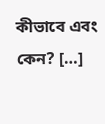কীভাবে এবং কেন? […]